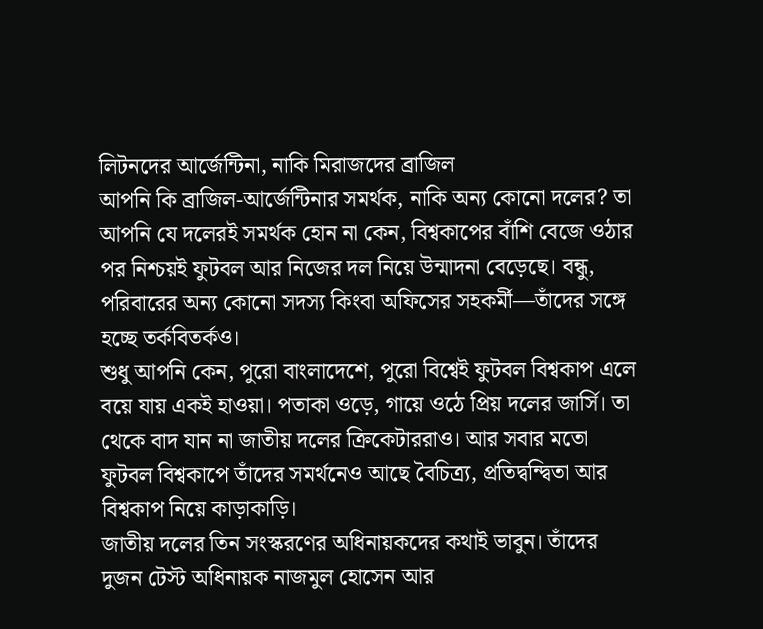লিটনদের আর্জেন্টিনা, নাকি মিরাজদের ব্রাজিল
আপনি কি ব্রাজিল-আর্জেন্টিনার সমর্থক, নাকি অন্য কোনো দলের? তা আপনি যে দলেরই সমর্থক হোন না কেন, বিশ্বকাপের বাঁশি বেজে ওঠার পর নিশ্চয়ই ফুটবল আর নিজের দল নিয়ে উন্মাদনা বেড়েছে। বন্ধু, পরিবারের অন্য কোনো সদস্য কিংবা অফিসের সহকর্মী—তাঁদের সঙ্গে হচ্ছে তর্কবিতর্কও।
শুধু আপনি কেন, পুরো বাংলাদেশে, পুরো বিশ্বেই ফুটবল বিশ্বকাপ এলে বয়ে যায় একই হাওয়া। পতাকা ওড়ে, গায়ে ওঠে প্রিয় দলের জার্সি। তা থেকে বাদ যান না জাতীয় দলের ক্রিকেটাররাও। আর সবার মতো ফুটবল বিশ্বকাপে তাঁদের সমর্থনেও আছে বৈচিত্র্য, প্রতিদ্বন্দ্বিতা আর বিশ্বকাপ নিয়ে কাড়াকাড়ি।
জাতীয় দলের তিন সংস্করণের অধিনায়কদের কথাই ভাবুন। তাঁদের দুজন টেস্ট অধিনায়ক নাজমুল হোসেন আর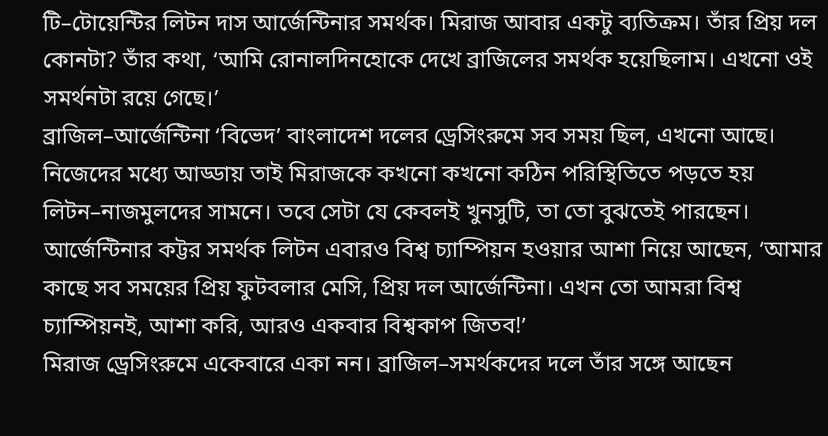টি–টোয়েন্টির লিটন দাস আর্জেন্টিনার সমর্থক। মিরাজ আবার একটু ব্যতিক্রম। তাঁর প্রিয় দল কোনটা? তাঁর কথা, ‘আমি রোনালদিনহোকে দেখে ব্রাজিলের সমর্থক হয়েছিলাম। এখনো ওই সমর্থনটা রয়ে গেছে।’
ব্রাজিল–আর্জেন্টিনা ‘বিভেদ’ বাংলাদেশ দলের ড্রেসিংরুমে সব সময় ছিল, এখনো আছে। নিজেদের মধ্যে আড্ডায় তাই মিরাজকে কখনো কখনো কঠিন পরিস্থিতিতে পড়তে হয় লিটন–নাজমুলদের সামনে। তবে সেটা যে কেবলই খুনসুটি, তা তো বুঝতেই পারছেন।
আর্জেন্টিনার কট্টর সমর্থক লিটন এবারও বিশ্ব চ্যাম্পিয়ন হওয়ার আশা নিয়ে আছেন, ‘আমার কাছে সব সময়ের প্রিয় ফুটবলার মেসি, প্রিয় দল আর্জেন্টিনা। এখন তো আমরা বিশ্ব চ্যাম্পিয়নই, আশা করি, আরও একবার বিশ্বকাপ জিতব!’
মিরাজ ড্রেসিংরুমে একেবারে একা নন। ব্রাজিল–সমর্থকদের দলে তাঁর সঙ্গে আছেন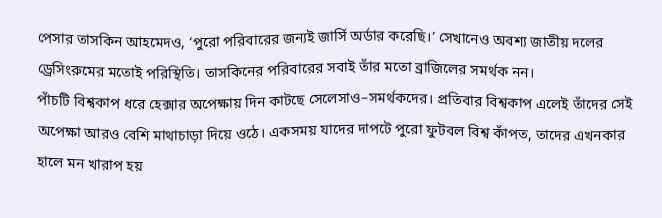পেসার তাসকিন আহমেদও, ‘পুরো পরিবারের জন্যই জার্সি অর্ডার করেছি।’ সেখানেও অবশ্য জাতীয় দলের ড্রেসিংরুমের মতোই পরিস্থিতি। তাসকিনের পরিবারের সবাই তাঁর মতো ব্রাজিলের সমর্থক নন।
পাঁচটি বিশ্বকাপ ধরে হেক্সার অপেক্ষায় দিন কাটছে সেলেসাও–সমর্থকদের। প্রতিবার বিশ্বকাপ এলেই তাঁদের সেই অপেক্ষা আরও বেশি মাথাচাড়া দিয়ে ওঠে। একসময় যাদের দাপটে পুরো ফুটবল বিশ্ব কাঁপত, তাদের এখনকার হালে মন খারাপ হয়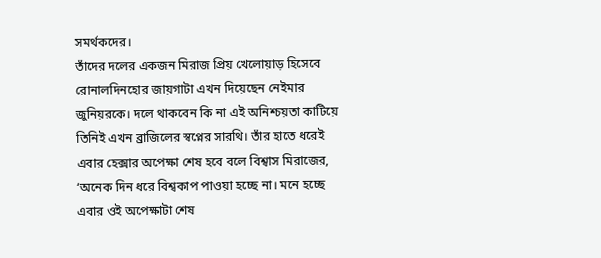সমর্থকদের।
তাঁদের দলের একজন মিরাজ প্রিয় খেলোয়াড় হিসেবে রোনালদিনহোর জায়গাটা এখন দিয়েছেন নেইমার জুনিয়রকে। দলে থাকবেন কি না এই অনিশ্চয়তা কাটিয়ে তিনিই এখন ব্রাজিলের স্বপ্নের সারথি। তাঁর হাতে ধরেই এবার হেক্সার অপেক্ষা শেষ হবে বলে বিশ্বাস মিরাজের, ‘অনেক দিন ধরে বিশ্বকাপ পাওয়া হচ্ছে না। মনে হচ্ছে এবার ওই অপেক্ষাটা শেষ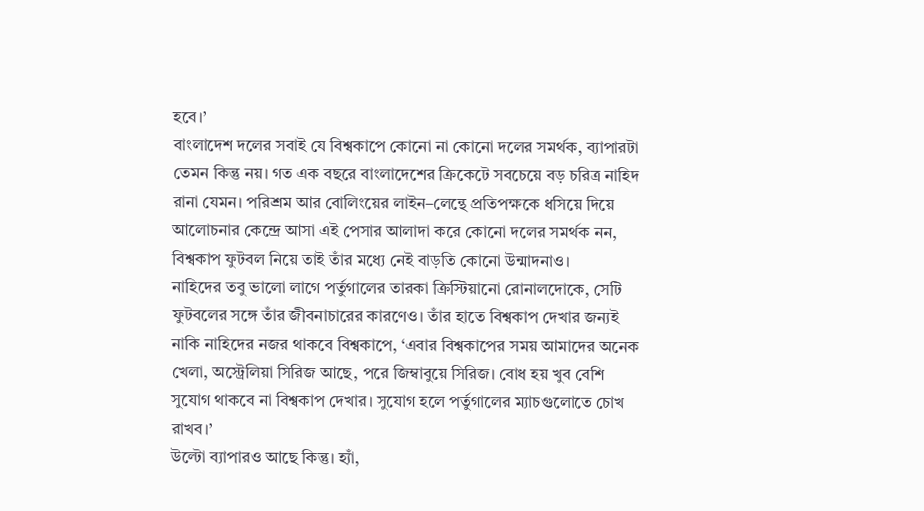হবে।’
বাংলাদেশ দলের সবাই যে বিশ্বকাপে কোনো না কোনো দলের সমর্থক, ব্যাপারটা তেমন কিন্তু নয়। গত এক বছরে বাংলাদেশের ক্রিকেটে সবচেয়ে বড় চরিত্র নাহিদ রানা যেমন। পরিশ্রম আর বোলিংয়ের লাইন–লেন্থে প্রতিপক্ষকে ধসিয়ে দিয়ে আলোচনার কেন্দ্রে আসা এই পেসার আলাদা করে কোনো দলের সমর্থক নন, বিশ্বকাপ ফুটবল নিয়ে তাই তাঁর মধ্যে নেই বাড়তি কোনো উন্মাদনাও।
নাহিদের তবু ভালো লাগে পর্তুগালের তারকা ক্রিস্টিয়ানো রোনালদোকে, সেটি ফুটবলের সঙ্গে তাঁর জীবনাচারের কারণেও। তাঁর হাতে বিশ্বকাপ দেখার জন্যই নাকি নাহিদের নজর থাকবে বিশ্বকাপে, ‘এবার বিশ্বকাপের সময় আমাদের অনেক খেলা, অস্ট্রেলিয়া সিরিজ আছে, পরে জিম্বাবুয়ে সিরিজ। বোধ হয় খুব বেশি সুযোগ থাকবে না বিশ্বকাপ দেখার। সুযোগ হলে পর্তুগালের ম্যাচগুলোতে চোখ রাখব।’
উল্টো ব্যাপারও আছে কিন্তু। হ্যাঁ,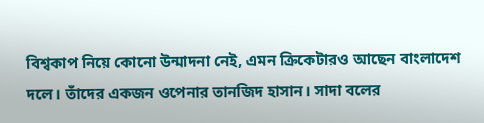বিশ্বকাপ নিয়ে কোনো উন্মাদনা নেই, এমন ক্রিকেটারও আছেন বাংলাদেশ দলে। তাঁদের একজন ওপেনার তানজিদ হাসান। সাদা বলের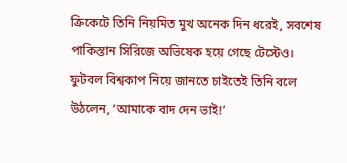ক্রিকেটে তিনি নিয়মিত মুখ অনেক দিন ধরেই, সবশেষ পাকিস্তান সিরিজে অভিষেক হয়ে গেছে টেস্টেও।
ফুটবল বিশ্বকাপ নিয়ে জানতে চাইতেই তিনি বলে উঠলেন, ‘আমাকে বাদ দেন ভাই!’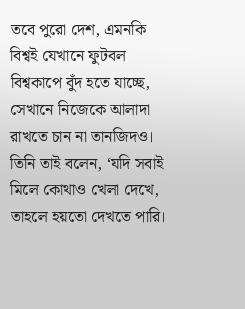তবে পুরো দেশ, এমনকি বিশ্বই যেখানে ফুটবল বিশ্বকাপে বুঁদ হতে যাচ্ছে, সেখানে নিজেকে আলাদা রাখতে চান না তানজিদও। তিনি তাই বলেন, ‘যদি সবাই মিলে কোথাও খেলা দেখে, তাহলে হয়তো দেখতে পারি।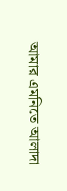আমার এমনিতে আলাদা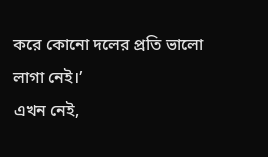করে কোনো দলের প্রতি ভালো লাগা নেই।’
এখন নেই,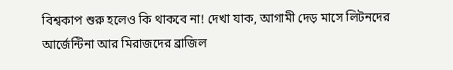বিশ্বকাপ শুরু হলেও কি থাকবে না! দেখা যাক, আগামী দেড় মাসে লিটনদের আর্জেন্টিনা আর মিরাজদের ব্রাজিল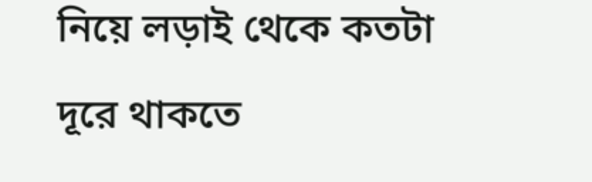নিয়ে লড়াই থেকে কতটা দূরে থাকতে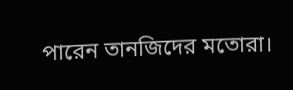পারেন তানজিদের মতোরা।